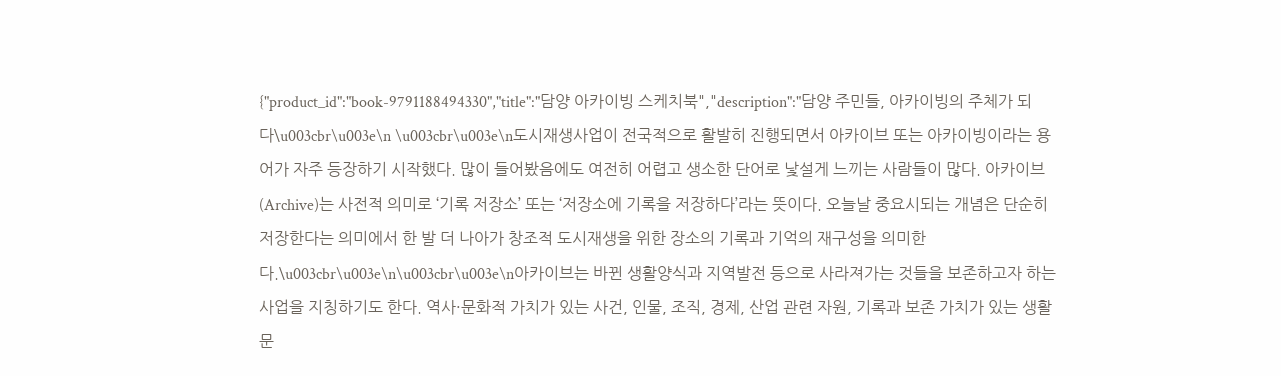{"product_id":"book-9791188494330","title":"담양 아카이빙 스케치북","description":"담양 주민들, 아카이빙의 주체가 되다\u003cbr\u003e\n \u003cbr\u003e\n도시재생사업이 전국적으로 활발히 진행되면서 아카이브 또는 아카이빙이라는 용어가 자주 등장하기 시작했다. 많이 들어봤음에도 여전히 어렵고 생소한 단어로 낯설게 느끼는 사람들이 많다. 아카이브(Archive)는 사전적 의미로 ‘기록 저장소’ 또는 ‘저장소에 기록을 저장하다’라는 뜻이다. 오늘날 중요시되는 개념은 단순히 저장한다는 의미에서 한 발 더 나아가 창조적 도시재생을 위한 장소의 기록과 기억의 재구성을 의미한다.\u003cbr\u003e\n\u003cbr\u003e\n아카이브는 바뀐 생활양식과 지역발전 등으로 사라져가는 것들을 보존하고자 하는 사업을 지칭하기도 한다. 역사·문화적 가치가 있는 사건, 인물, 조직, 경제, 산업 관련 자원, 기록과 보존 가치가 있는 생활문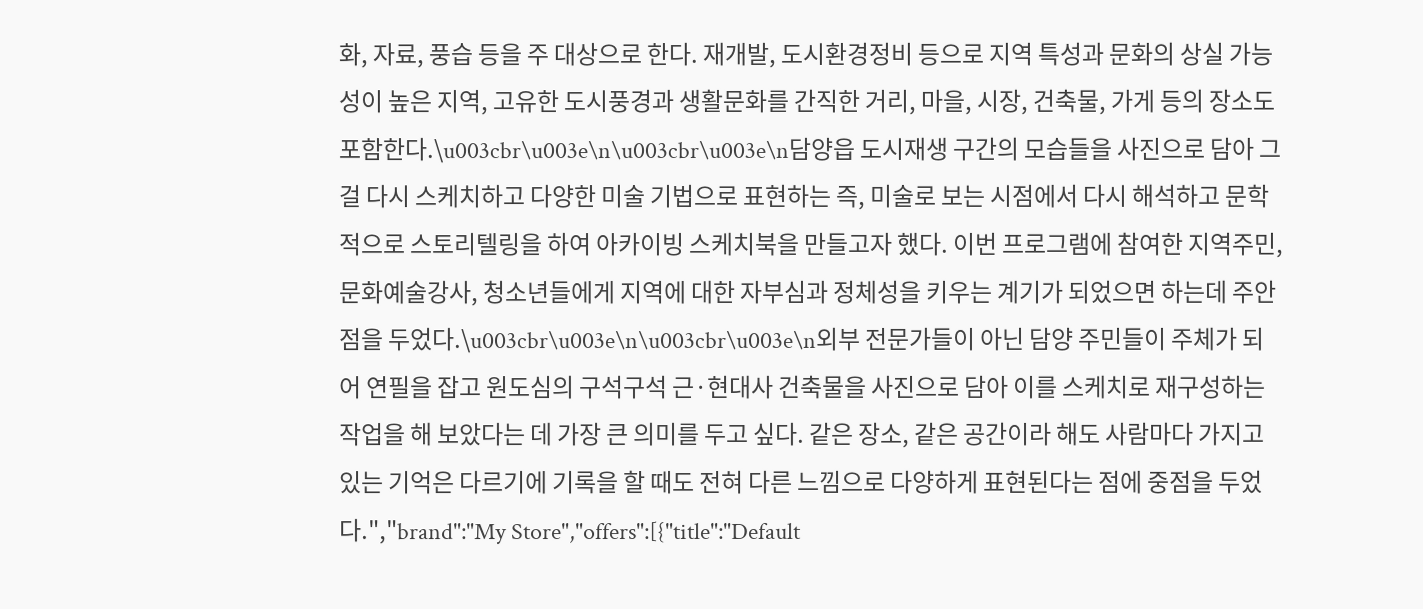화, 자료, 풍습 등을 주 대상으로 한다. 재개발, 도시환경정비 등으로 지역 특성과 문화의 상실 가능성이 높은 지역, 고유한 도시풍경과 생활문화를 간직한 거리, 마을, 시장, 건축물, 가게 등의 장소도 포함한다.\u003cbr\u003e\n\u003cbr\u003e\n담양읍 도시재생 구간의 모습들을 사진으로 담아 그걸 다시 스케치하고 다양한 미술 기법으로 표현하는 즉, 미술로 보는 시점에서 다시 해석하고 문학적으로 스토리텔링을 하여 아카이빙 스케치북을 만들고자 했다. 이번 프로그램에 참여한 지역주민, 문화예술강사, 청소년들에게 지역에 대한 자부심과 정체성을 키우는 계기가 되었으면 하는데 주안점을 두었다.\u003cbr\u003e\n\u003cbr\u003e\n외부 전문가들이 아닌 담양 주민들이 주체가 되어 연필을 잡고 원도심의 구석구석 근·현대사 건축물을 사진으로 담아 이를 스케치로 재구성하는 작업을 해 보았다는 데 가장 큰 의미를 두고 싶다. 같은 장소, 같은 공간이라 해도 사람마다 가지고 있는 기억은 다르기에 기록을 할 때도 전혀 다른 느낌으로 다양하게 표현된다는 점에 중점을 두었다.","brand":"My Store","offers":[{"title":"Default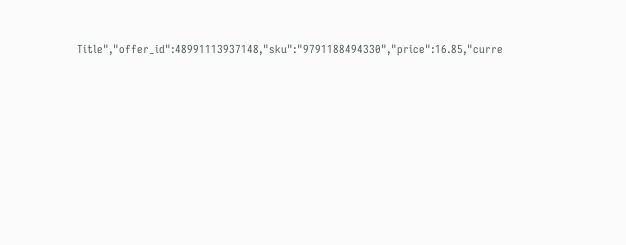Title","offer_id":48991113937148,"sku":"9791188494330","price":16.85,"curre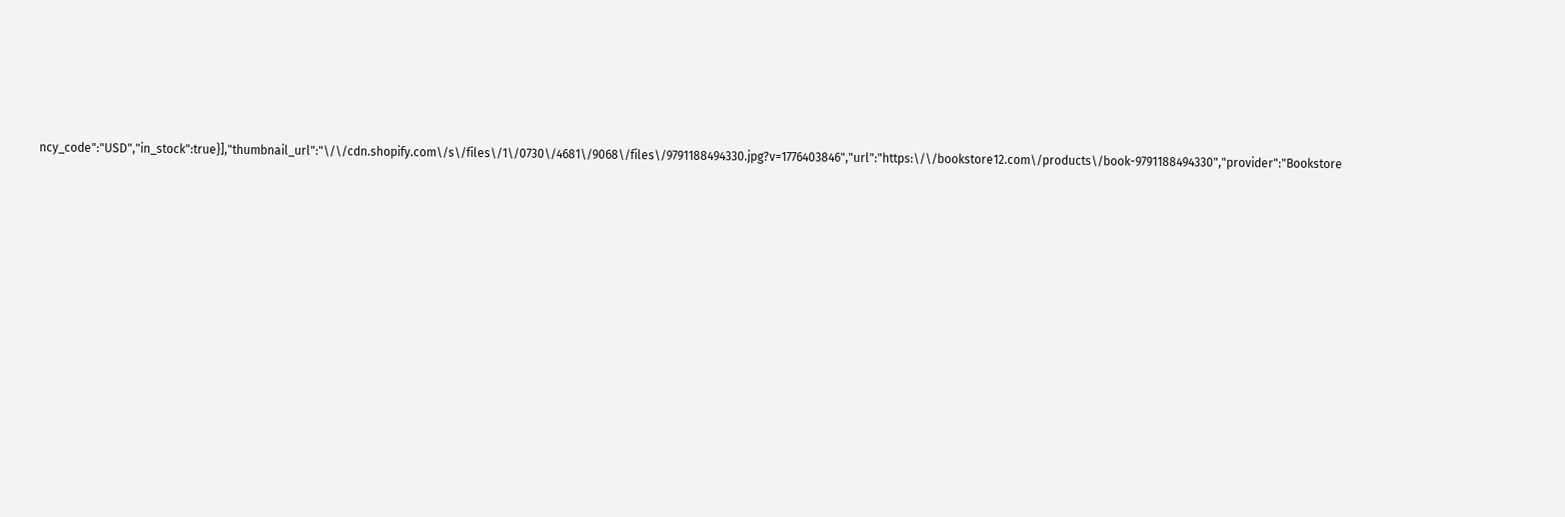ncy_code":"USD","in_stock":true}],"thumbnail_url":"\/\/cdn.shopify.com\/s\/files\/1\/0730\/4681\/9068\/files\/9791188494330.jpg?v=1776403846","url":"https:\/\/bookstore12.com\/products\/book-9791188494330","provider":"Bookstore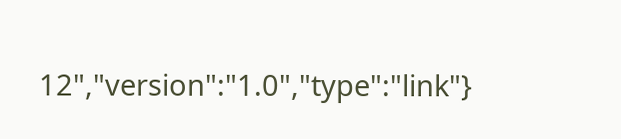12","version":"1.0","type":"link"}